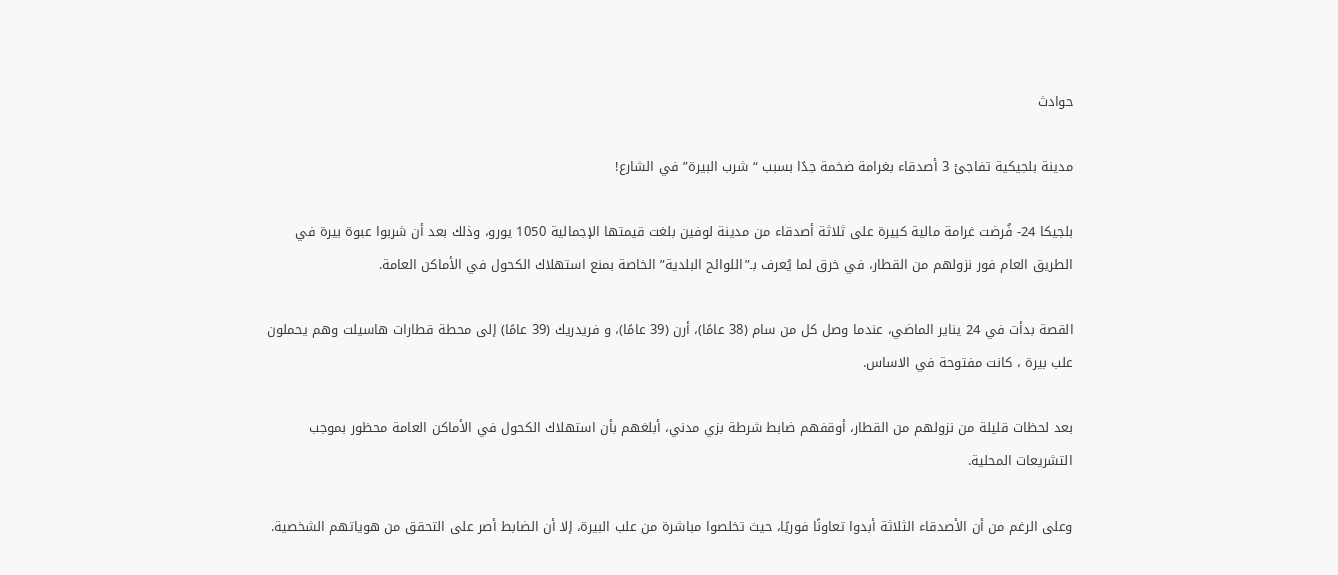حوادث

مدينة بلجيكية تفاجئ 3 أصدقاء بغرامة ضخمة جدًا بسبب “شرب البيرة” في الشارع!

بلجيكا 24- فُرضت غرامة مالية كبيرة على ثلاثة أصدقاء من مدينة لوفين بلغت قيمتها الإجمالية 1050 يورو، وذلك بعد أن شربوا عبوة بيرة في الطريق العام فور نزولهم من القطار، في خرق لما يُعرف بـ”اللوائح البلدية” الخاصة بمنع استهلاك الكحول في الأماكن العامة.

القصة بدأت في 24 يناير الماضي، عندما وصل كل من سام (38 عامًا)، أرن (39 عامًا)، و فريدريك (39 عامًا) إلى محطة قطارات هاسيلت وهم يحملون علب بيرة ، كانت مفتوحة في الاساس.

بعد لحظات قليلة من نزولهم من القطار، أوقفهم ضابط شرطة بزي مدني، أبلغهم بأن استهلاك الكحول في الأماكن العامة محظور بموجب التشريعات المحلية.

وعلى الرغم من أن الأصدقاء الثلاثة أبدوا تعاونًا فوريًا، حيث تخلصوا مباشرة من علب البيرة، إلا أن الضابط أصر على التحقق من هوياتهم الشخصية.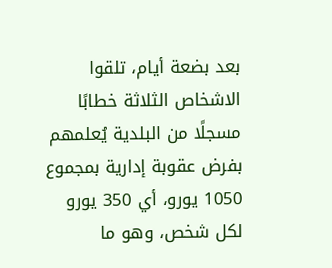بعد بضعة أيام، تلقوا الاشخاص الثلاثة خطابًا مسجلًا من البلدية يُعلمهم بفرض عقوبة إدارية بمجموع 1050 يورو، أي 350 يورو لكل شخص، وهو ما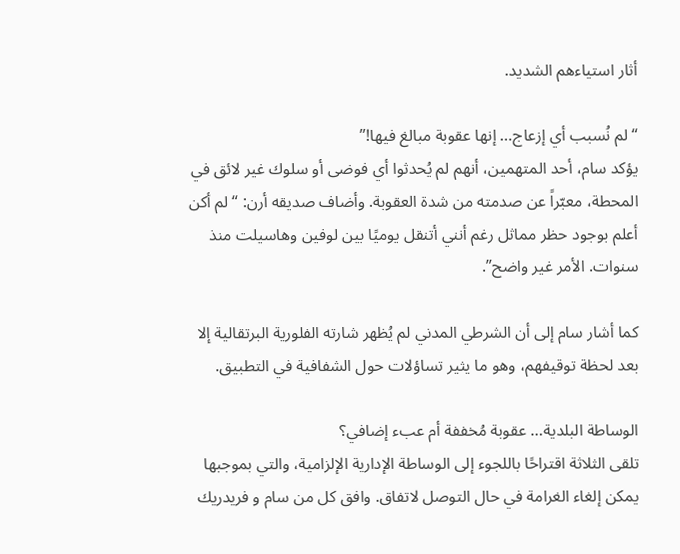أثار استياءهم الشديد.

“لم نُسبب أي إزعاج… إنها عقوبة مبالغ فيها!”
يؤكد سام، أحد المتهمين، أنهم لم يُحدثوا أي فوضى أو سلوك غير لائق في المحطة، معبّراً عن صدمته من شدة العقوبة. وأضاف صديقه أرن: “لم أكن أعلم بوجود حظر مماثل رغم أنني أتنقل يوميًا بين لوفين وهاسيلت منذ سنوات. الأمر غير واضح”.

كما أشار سام إلى أن الشرطي المدني لم يُظهر شارته الفلورية البرتقالية إلا بعد لحظة توقيفهم، وهو ما يثير تساؤلات حول الشفافية في التطبيق.

الوساطة البلدية… عقوبة مُخففة أم عبء إضافي؟
تلقى الثلاثة اقتراحًا باللجوء إلى الوساطة الإدارية الإلزامية، والتي بموجبها يمكن إلغاء الغرامة في حال التوصل لاتفاق. وافق كل من سام و فريدريك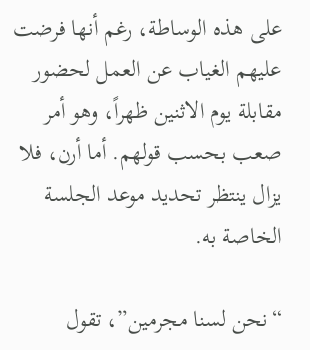على هذه الوساطة، رغم أنها فرضت عليهم الغياب عن العمل لحضور مقابلة يوم الاثنين ظهراً، وهو أمر صعب بحسب قولهم. أما أرن، فلا يزال ينتظر تحديد موعد الجلسة الخاصة به.

“نحن لسنا مجرمين”، تقول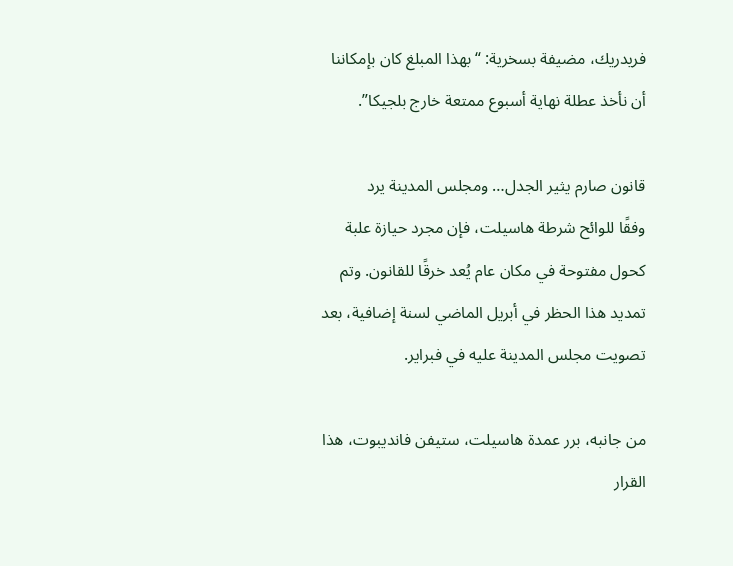فريدريك، مضيفة بسخرية: “بهذا المبلغ كان بإمكاننا أن نأخذ عطلة نهاية أسبوع ممتعة خارج بلجيكا”.

قانون صارم يثير الجدل… ومجلس المدينة يرد
وفقًا للوائح شرطة هاسيلت، فإن مجرد حيازة علبة كحول مفتوحة في مكان عام يُعد خرقًا للقانون. وتم تمديد هذا الحظر في أبريل الماضي لسنة إضافية، بعد تصويت مجلس المدينة عليه في فبراير.

من جانبه، برر عمدة هاسيلت، ستيفن فانديبوت، هذا القرار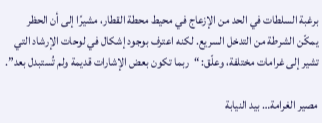برغبة السلطات في الحد من الإزعاج في محيط محطة القطار، مشيرًا إلى أن الحظر يمكّن الشرطة من التدخل السريع. لكنه اعترف بوجود إشكال في لوحات الإرشاد التي تشير إلى غرامات مختلفة، وعلّق: “ربما تكون بعض الإشارات قديمة ولم تُستبدل بعد”.

مصير الغرامة… بيد النيابة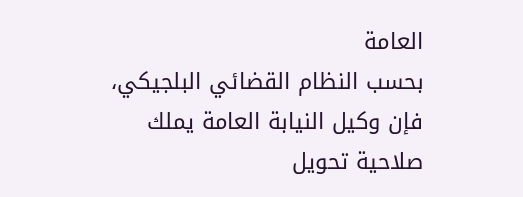العامة
بحسب النظام القضائي البلجيكي، فإن وكيل النيابة العامة يملك صلاحية تحويل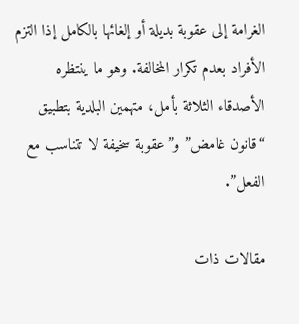الغرامة إلى عقوبة بديلة أو إلغائها بالكامل إذا التزم الأفراد بعدم تكرار المخالفة. وهو ما ينتظره الأصدقاء الثلاثة بأمل، متهمين البلدية بتطبيق “قانون غامض” و”عقوبة سخيفة لا تتناسب مع الفعل”.

مقالات ذات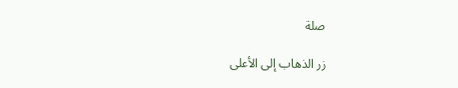صلة

زر الذهاب إلى الأعلى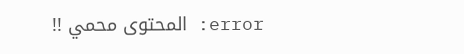error: المحتوى محمي !!